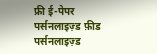फ्री ई-पेपर
पर्सनलाइज़्ड फ़ीड
पर्सनलाइज़्ड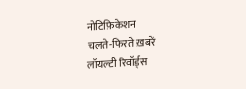नोटिफ़िकेशन
चलते-फिरते ख़बरें
लॉयल्टी रिवॉर्ड्स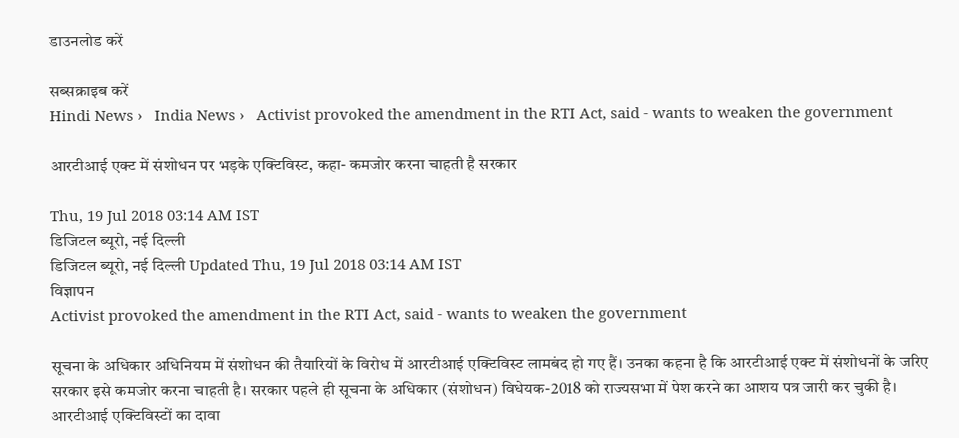डाउनलोड करें

सब्सक्राइब करें
Hindi News ›   India News ›   Activist provoked the amendment in the RTI Act, said - wants to weaken the government

आरटीआई एक्ट में संशोधन पर भड़के एक्टिविस्ट, कहा- कमजोर करना चाहती है सरकार

Thu, 19 Jul 2018 03:14 AM IST
डिजिटल ब्यूरो, नई दिल्ली
डिजिटल ब्यूरो, नई दिल्ली Updated Thu, 19 Jul 2018 03:14 AM IST
विज्ञापन
Activist provoked the amendment in the RTI Act, said - wants to weaken the government

सूचना के अधिकार अधिनियम में संशोधन की तैयारियों के विरोध में आरटीआई एक्टिविस्ट लामबंद हो गए हैं। उनका कहना है कि आरटीआई एक्ट में संशोधनों के जरिए सरकार इसे कमजोर करना चाहती है। सरकार पहले ही सूचना के अधिकार (संशोधन) विधेयक-2018 को राज्यसभा में पेश करने का आशय पत्र जारी कर चुकी है। आरटीआई एक्टिविस्टों का दावा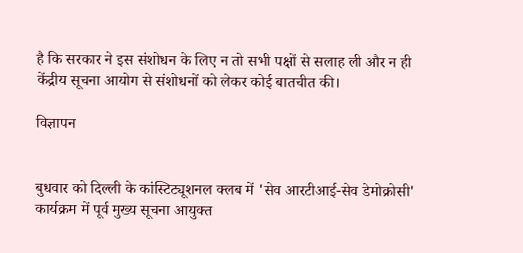है कि सरकार ने इस संशोधन के लिए न तो सभी पक्षों से सलाह ली और न ही केंद्रीय सूचना आयोग से संशोधनों को लेकर कोई बातचीत की।

विज्ञापन


बुधवार को दिल्ली के कांस्टिट्यूशनल क्लब में 'सेव आरटीआई-सेव डेमोक्रोसी' कार्यक्रम में पूर्व मुख्य सूचना आयुक्त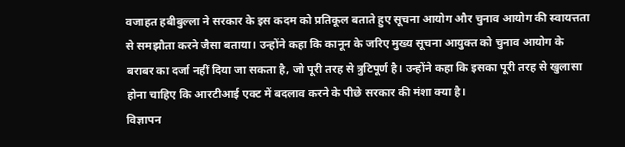वजाहत हबीबुल्ला ने सरकार के इस कदम को प्रतिकूल बताते हुए सूचना आयोग और चुनाव आयोग की स्वायत्तता से समझौता करने जैसा बताया। उन्होंने कहा कि कानून के जरिए मुख्य सूचना आयुक्त को चुनाव आयोग के बराबर का दर्जा नहीं दिया जा सकता है, जो पूरी तरह से त्रुटिपूर्ण है। उन्होंने कहा कि इसका पूरी तरह से खुलासा होना चाहिए कि आरटीआई एक्ट में बदलाव करने के पीछे सरकार की मंशा क्या है।
विज्ञापन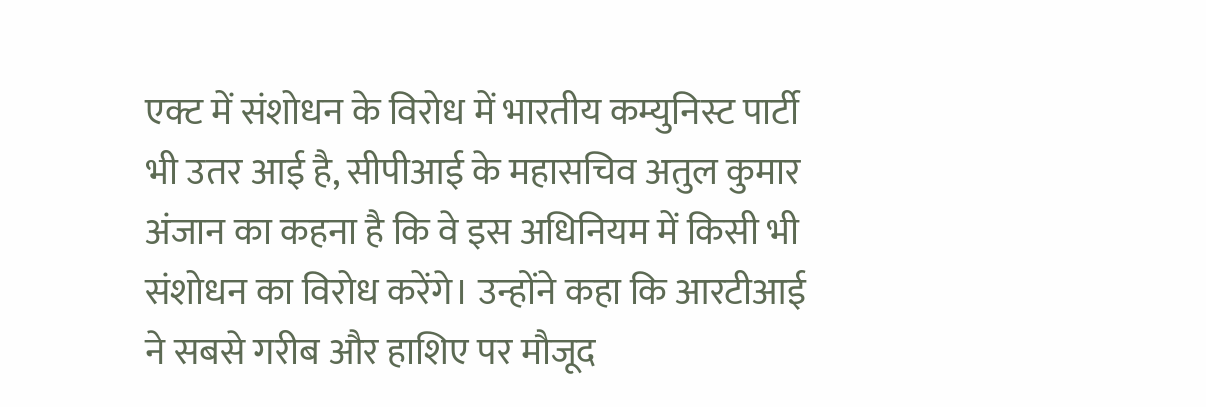एक्ट में संशोधन के विरोध में भारतीय कम्युनिस्ट पार्टी भी उतर आई है, सीपीआई के महासचिव अतुल कुमार अंजान का कहना है कि वे इस अधिनियम में किसी भी संशोधन का विरोध करेंगे। उन्होंने कहा कि आरटीआई ने सबसे गरीब और हाशिए पर मौजूद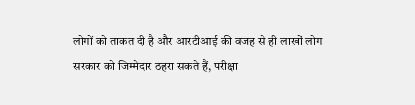लोगों को ताकत दी है और आरटीआई की वजह से ही लाखों लोग सरकार को जिम्मेदार ठहरा सकते हैं, परीक्षा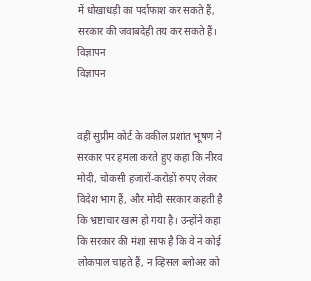में धोखाधड़ी का पर्दाफाश कर सकते हैं, सरकार की जवाबदेही तय कर सकते हैं।
विज्ञापन
विज्ञापन


वहीं सुप्रीम कोर्ट के वकील प्रशांत भूषण ने सरकार पर हमला करते हुए कहा कि नीरव मोदी, चोकसी हजारों-करोड़ों रुपए लेकर विदेश भाग हैं, और मोदी सरकार कहती है कि भ्रष्टाचार खत्म हो गया है। उन्होंने कहा कि सरकार की मंशा साफ है कि वे न कोई लोकपाल चाहते हैं, न व्हिसल ब्लोअर को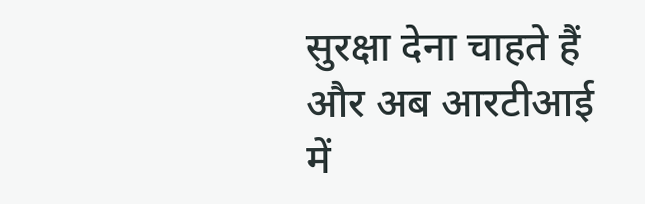सुरक्षा देना चाहते हैं और अब आरटीआई में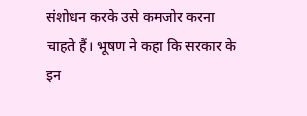संशोधन करके उसे कमजोर करना चाहते हैं। भूषण ने कहा कि सरकार के इन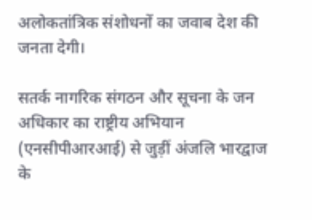अलोकतांत्रिक संशोधनों का जवाब देश की जनता देगी।

सतर्क नागरिक संगठन और सूचना के जन अधिकार का राष्ट्रीय अभियान (एनसीपीआरआई) से जुड़ीं अंजलि भारद्वाज के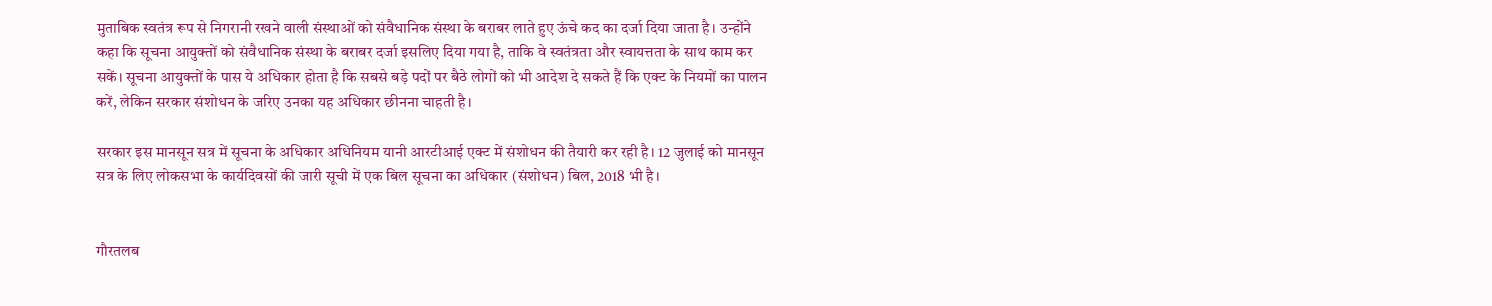मुताबिक स्वतंत्र रूप से निगरानी रखने वाली संस्थाओं को संवैधानिक संस्था के बराबर लाते हुए ऊंचे कद का दर्जा दिया जाता है। उन्होंने कहा कि सूचना आयुक्तों को संवैधानिक संस्था के बराबर दर्जा इसलिए दिया गया है, ताकि वे स्वतंत्रता और स्वायत्तता के साथ काम कर सकें। सूचना आयुक्तों के पास ये अधिकार होता है कि सबसे बड़े पदों पर बैठे लोगों को भी आदेश दे सकते हैं कि एक्ट के नियमों का पालन करें, लेकिन सरकार संशोधन के जरिए उनका यह अधिकार छीनना चाहती है।

सरकार इस मानसून सत्र में सूचना के अधिकार अधिनियम यानी आरटीआई एक्ट में संशोधन की तैयारी कर रही है। 12 जुलाई को मानसून सत्र के लिए लोकसभा के कार्यदिवसों की जारी सूची में एक बिल सूचना का अधिकार (संशोधन) बिल, 2018 भी है।


गौरतलब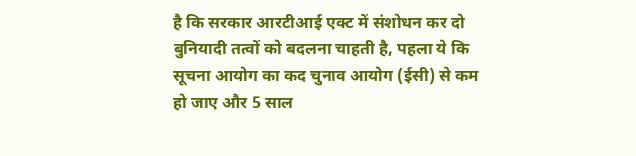है कि सरकार आरटीआई एक्ट में संशोधन कर दो बुनियादी तत्वों को बदलना चाहती है, पहला ये कि सूचना आयोग का कद चुनाव आयोग (ईसी) से कम हो जाए और 5 साल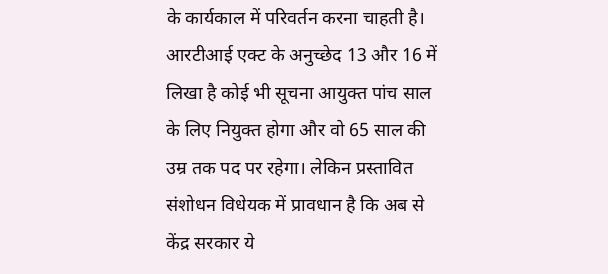के कार्यकाल में परिवर्तन करना चाहती है। आरटीआई एक्ट के अनुच्छेद 13 और 16 में लिखा है कोई भी सूचना आयुक्त पांच साल के लिए नियुक्त होगा और वो 65 साल की उम्र तक पद पर रहेगा। लेकिन प्रस्तावित संशोधन विधेयक में प्रावधान है कि अब से केंद्र सरकार ये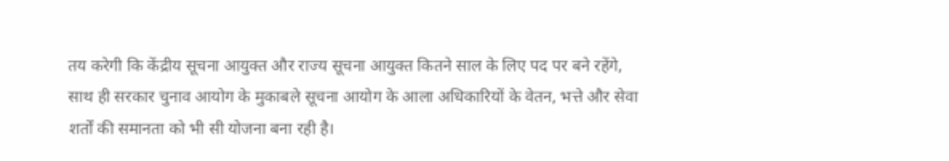तय करेगी कि केंद्रीय सूचना आयुक्त और राज्य सूचना आयुक्त कितने साल के लिए पद पर बने रहेंगे, साथ ही सरकार चुनाव आयोग के मुकाबले सूचना आयोग के आला अधिकारियों के वेतन, भत्ते और सेवा शर्तों की समानता को भी सी योजना बना रही है।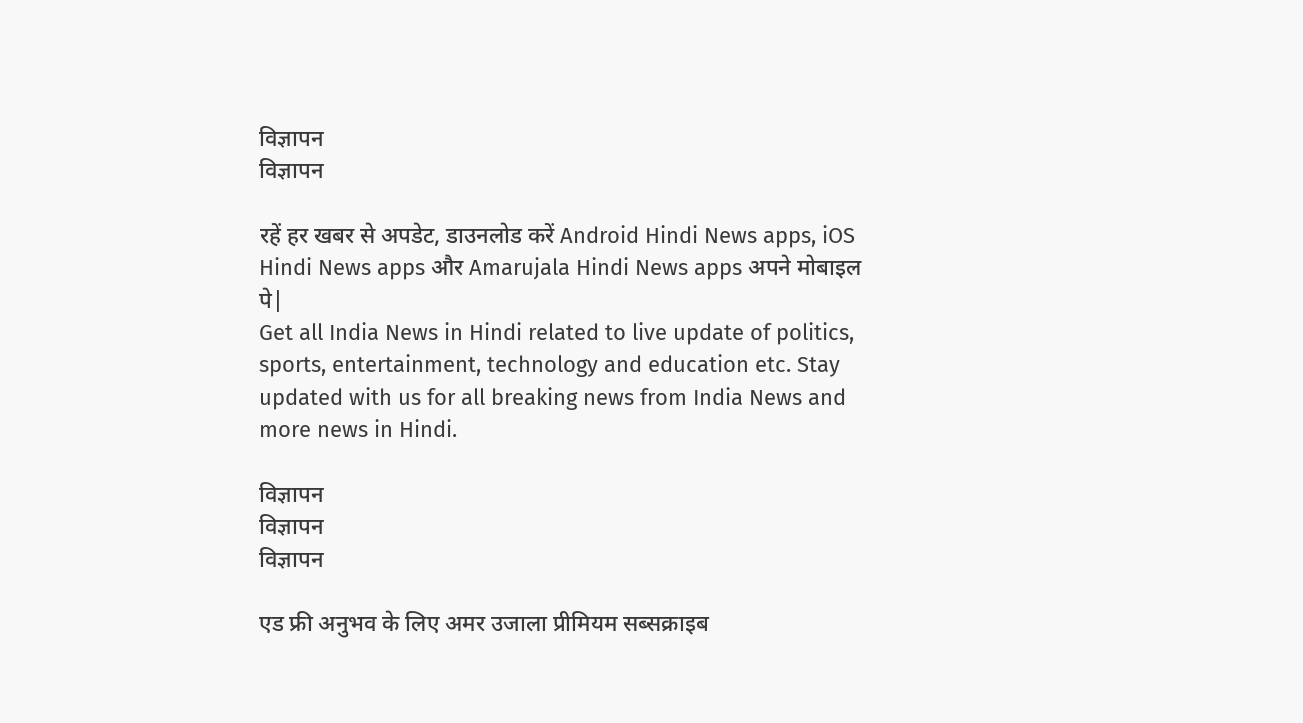विज्ञापन
विज्ञापन

रहें हर खबर से अपडेट, डाउनलोड करें Android Hindi News apps, iOS Hindi News apps और Amarujala Hindi News apps अपने मोबाइल पे|
Get all India News in Hindi related to live update of politics, sports, entertainment, technology and education etc. Stay updated with us for all breaking news from India News and more news in Hindi.

विज्ञापन
विज्ञापन
विज्ञापन

एड फ्री अनुभव के लिए अमर उजाला प्रीमियम सब्सक्राइब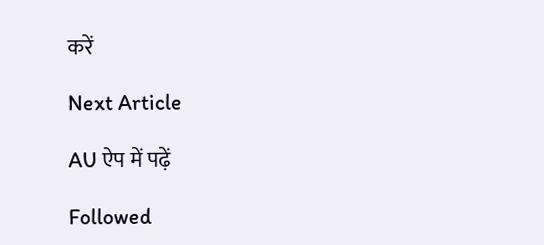करें

Next Article

AU ऐप में पढ़ें

Followed